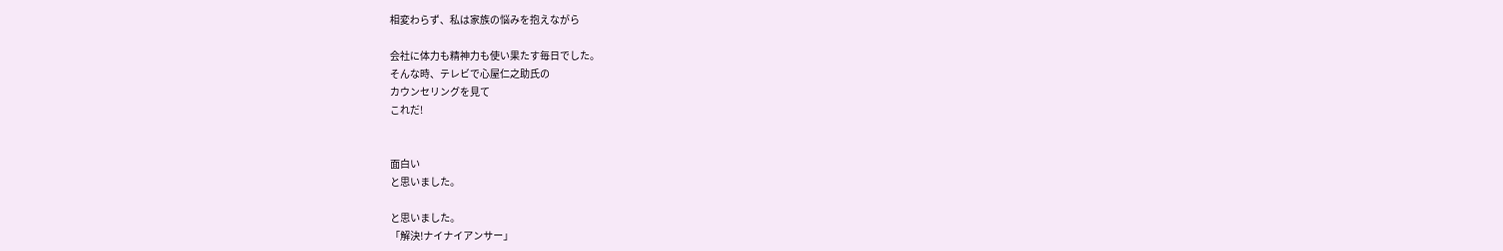相変わらず、私は家族の悩みを抱えながら

会社に体力も精神力も使い果たす毎日でした。
そんな時、テレビで心屋仁之助氏の
カウンセリングを見て
これだ!


面白い
と思いました。

と思いました。
「解決!ナイナイアンサー」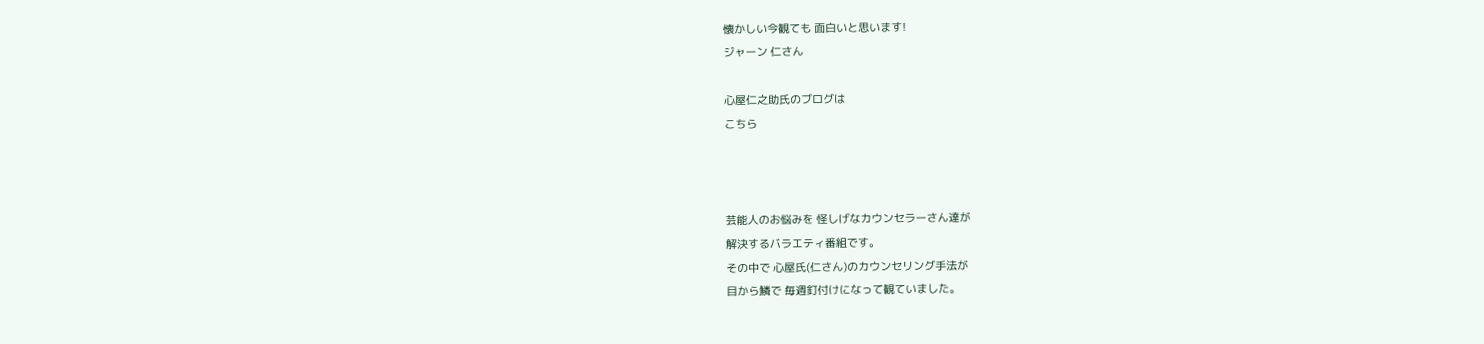懐かしい今観ても 面白いと思います!
ジャーン 仁さん

心屋仁之助氏のブログは
こちら



芸能人のお悩みを 怪しげなカウンセラーさん達が
解決するバラエティ番組です。
その中で 心屋氏(仁さん)のカウンセリング手法が
目から鱗で 毎週釘付けになって観ていました。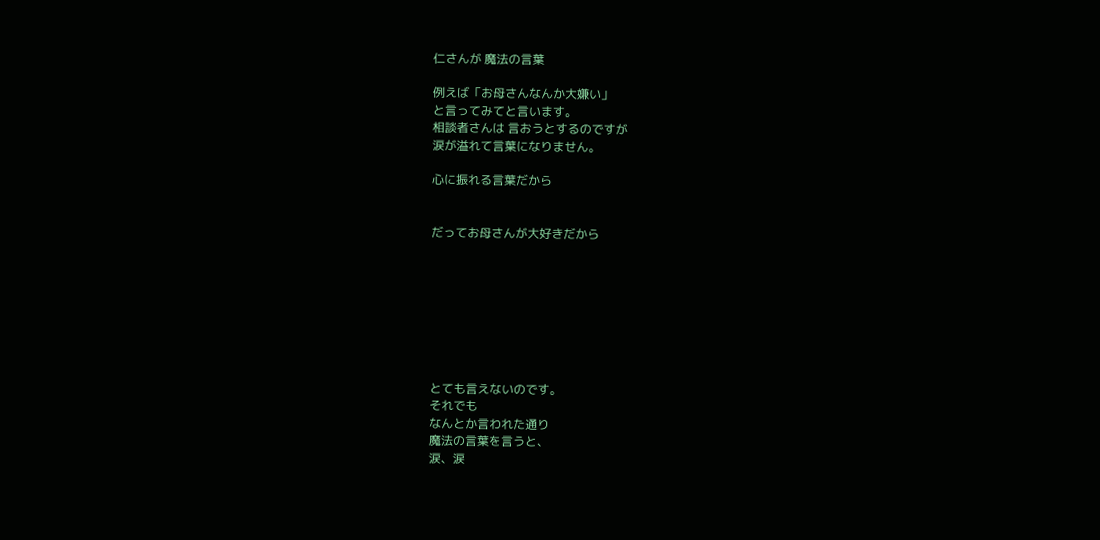仁さんが 魔法の言葉

例えば「お母さんなんか大嫌い」
と言ってみてと言います。
相談者さんは 言おうとするのですが
涙が溢れて言葉になりません。

心に振れる言葉だから


だってお母さんが大好きだから








とても言えないのです。
それでも
なんとか言われた通り
魔法の言葉を言うと、
涙、涙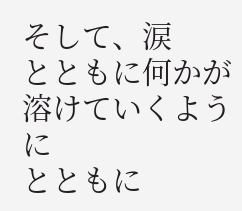そして、涙
とともに何かが溶けていくように
とともに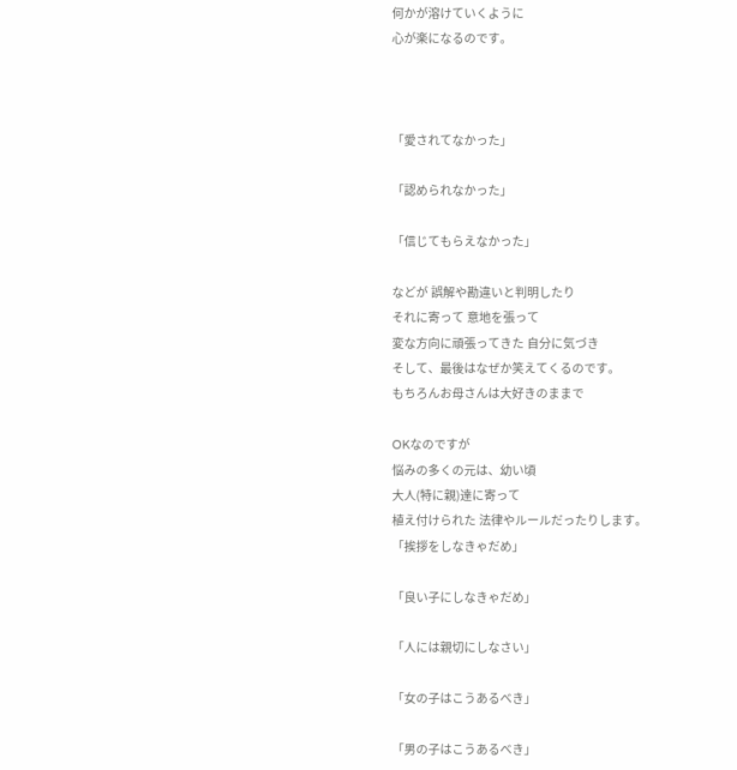何かが溶けていくように
心が楽になるのです。



「愛されてなかった」

「認められなかった」

「信じてもらえなかった」

などが 誤解や勘違いと判明したり
それに寄って 意地を張って
変な方向に頑張ってきた 自分に気づき
そして、最後はなぜか笑えてくるのです。
もちろんお母さんは大好きのままで

OKなのですが
悩みの多くの元は、幼い頃
大人(特に親)達に寄って
植え付けられた 法律やルールだったりします。
「挨拶をしなきゃだめ」

「良い子にしなきゃだめ」

「人には親切にしなさい」

「女の子はこうあるべき」

「男の子はこうあるべき」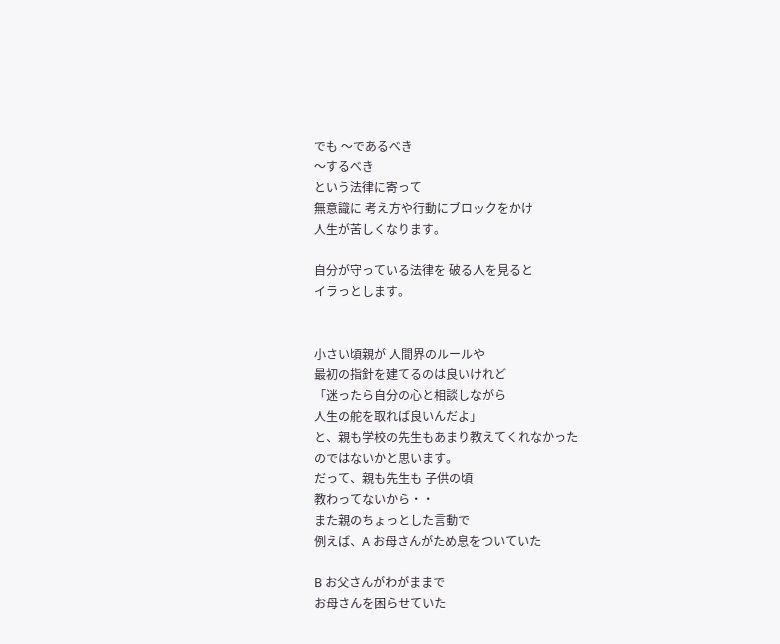でも 〜であるべき
〜するべき
という法律に寄って
無意識に 考え方や行動にブロックをかけ
人生が苦しくなります。

自分が守っている法律を 破る人を見ると
イラっとします。


小さい頃親が 人間界のルールや
最初の指針を建てるのは良いけれど
「迷ったら自分の心と相談しながら
人生の舵を取れば良いんだよ」
と、親も学校の先生もあまり教えてくれなかった
のではないかと思います。
だって、親も先生も 子供の頃
教わってないから・・
また親のちょっとした言動で
例えば、A お母さんがため息をついていた

B お父さんがわがままで
お母さんを困らせていた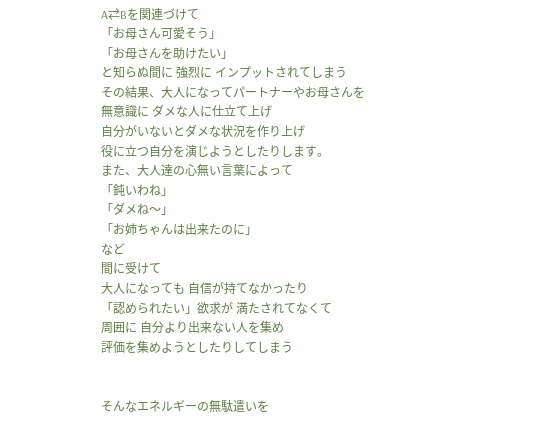A⇄Bを関連づけて
「お母さん可愛そう」
「お母さんを助けたい」
と知らぬ間に 強烈に インプットされてしまう
その結果、大人になってパートナーやお母さんを
無意識に ダメな人に仕立て上げ
自分がいないとダメな状況を作り上げ
役に立つ自分を演じようとしたりします。
また、大人達の心無い言葉によって
「鈍いわね」
「ダメね〜」
「お姉ちゃんは出来たのに」
など
間に受けて
大人になっても 自信が持てなかったり
「認められたい」欲求が 満たされてなくて
周囲に 自分より出来ない人を集め
評価を集めようとしたりしてしまう


そんなエネルギーの無駄遣いを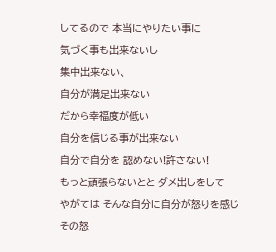してるので 本当にやりたい事に
気づく事も出来ないし
集中出来ない、
自分が満足出来ない
だから幸福度が低い
自分を信じる事が出来ない
自分で自分を 認めない!許さない!
もっと頑張らないとと ダメ出しをして
やがては そんな自分に自分が怒りを感じ
その怒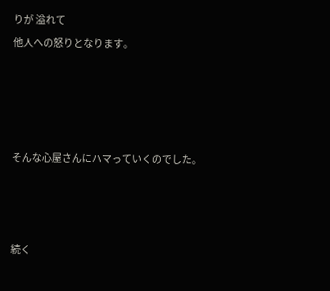りが 溢れて
他人への怒りとなります。




そんな心屋さんにハマっていくのでした。



続く